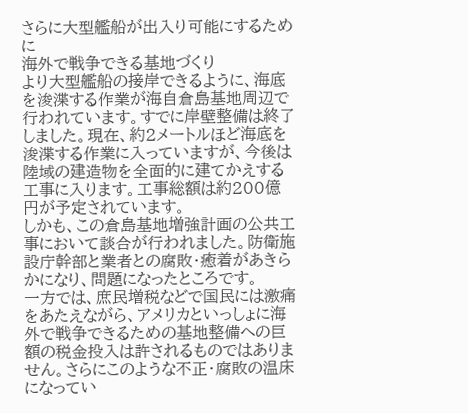さらに大型艦船が出入り可能にするために
海外で戦争できる基地づくり
より大型艦船の接岸できるように、海底を浚渫する作業が海自倉島基地周辺で行われています。すでに岸壁整備は終了しました。現在、約2メートルほど海底を浚渫する作業に入っていますが、今後は陸域の建造物を全面的に建てかえする工事に入ります。工事総額は約200億円が予定されています。
しかも、この倉島基地増強計画の公共工事において談合が行われました。防衛施設庁幹部と業者との腐敗・癒着があきらかになり、問題になったところです。
一方では、庶民増税などで国民には激痛をあたえながら、アメリカといっしょに海外で戦争できるための基地整備への巨額の税金投入は許されるものではありません。さらにこのような不正・腐敗の温床になってい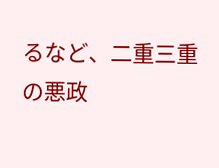るなど、二重三重の悪政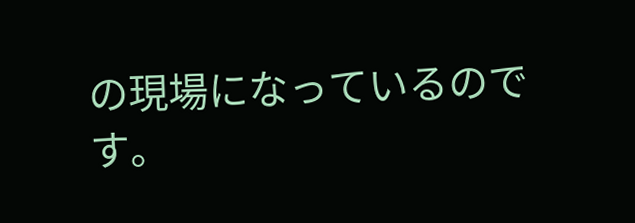の現場になっているのです。